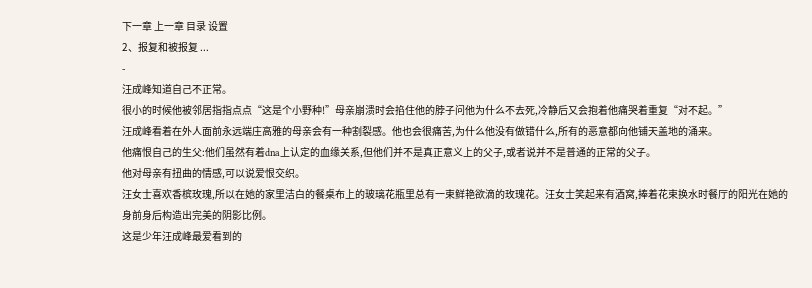下一章 上一章 目录 设置
2、报复和被报复 ...
-
汪成峰知道自己不正常。
很小的时候他被邻居指指点点“这是个小野种!”母亲崩溃时会掐住他的脖子问他为什么不去死,冷静后又会抱着他痛哭着重复“对不起。”
汪成峰看着在外人面前永远端庄高雅的母亲会有一种割裂感。他也会很痛苦,为什么他没有做错什么,所有的恶意都向他铺天盖地的涌来。
他痛恨自己的生父:他们虽然有着dna上认定的血缘关系,但他们并不是真正意义上的父子,或者说并不是普通的正常的父子。
他对母亲有扭曲的情感,可以说爱恨交织。
汪女士喜欢香槟玫瑰,所以在她的家里洁白的餐桌布上的玻璃花瓶里总有一束鲜艳欲滴的玫瑰花。汪女士笑起来有酒窝,捧着花束换水时餐厅的阳光在她的身前身后构造出完美的阴影比例。
这是少年汪成峰最爱看到的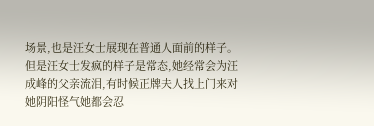场景,也是汪女士展现在普通人面前的样子。
但是汪女士发疯的样子是常态,她经常会为汪成峰的父亲流泪,有时候正牌夫人找上门来对她阴阳怪气她都会忍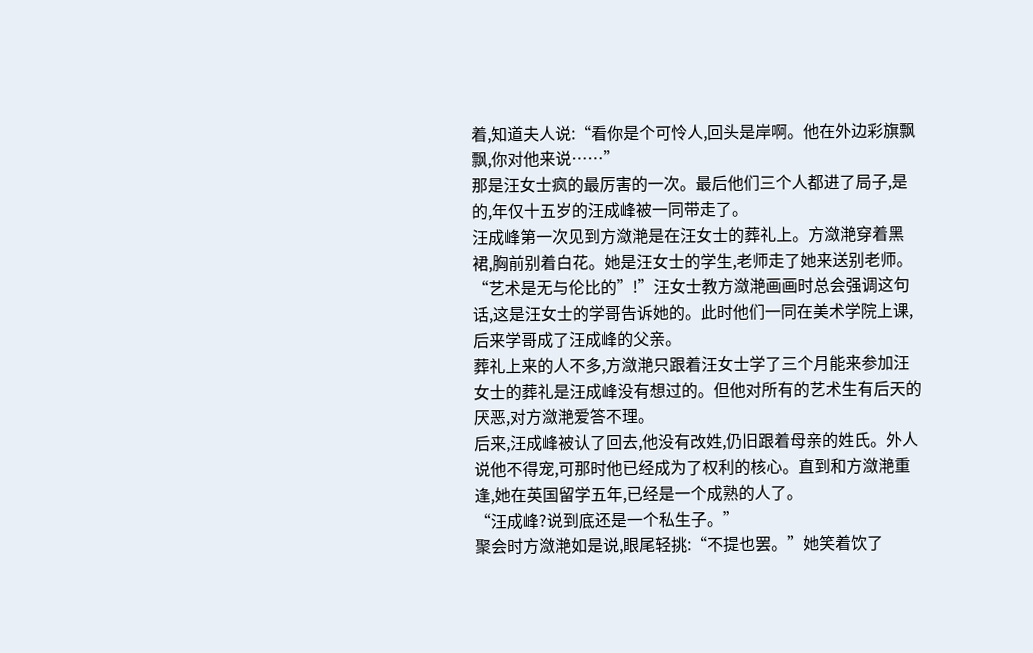着,知道夫人说:“看你是个可怜人,回头是岸啊。他在外边彩旗飘飘,你对他来说……”
那是汪女士疯的最厉害的一次。最后他们三个人都进了局子,是的,年仅十五岁的汪成峰被一同带走了。
汪成峰第一次见到方潋滟是在汪女士的葬礼上。方潋滟穿着黑裙,胸前别着白花。她是汪女士的学生,老师走了她来送别老师。
“艺术是无与伦比的”!”汪女士教方潋滟画画时总会强调这句话,这是汪女士的学哥告诉她的。此时他们一同在美术学院上课,后来学哥成了汪成峰的父亲。
葬礼上来的人不多,方潋滟只跟着汪女士学了三个月能来参加汪女士的葬礼是汪成峰没有想过的。但他对所有的艺术生有后天的厌恶,对方潋滟爱答不理。
后来,汪成峰被认了回去,他没有改姓,仍旧跟着母亲的姓氏。外人说他不得宠,可那时他已经成为了权利的核心。直到和方潋滟重逢,她在英国留学五年,已经是一个成熟的人了。
“汪成峰?说到底还是一个私生子。”
聚会时方潋滟如是说,眼尾轻挑:“不提也罢。”她笑着饮了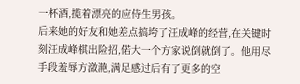一杯酒,揽着漂亮的应侍生男孩。
后来她的好友和她差点搞垮了汪成峰的经营,在关键时刻汪成峰棋出险招,偌大一个方家说倒就倒了。他用尽手段羞辱方潋滟,满足感过后有了更多的空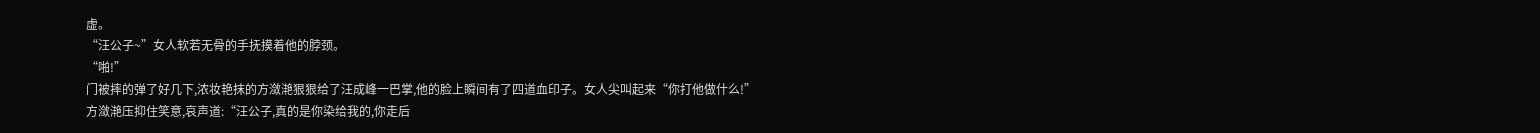虚。
“汪公子~”女人软若无骨的手抚摸着他的脖颈。
“啪!”
门被摔的弹了好几下,浓妆艳抹的方潋滟狠狠给了汪成峰一巴掌,他的脸上瞬间有了四道血印子。女人尖叫起来“你打他做什么!”
方潋滟压抑住笑意,哀声道:“汪公子,真的是你染给我的,你走后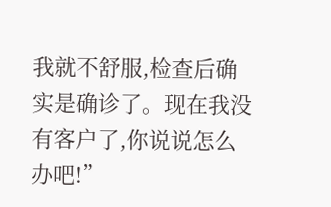我就不舒服,检查后确实是确诊了。现在我没有客户了,你说说怎么办吧!”